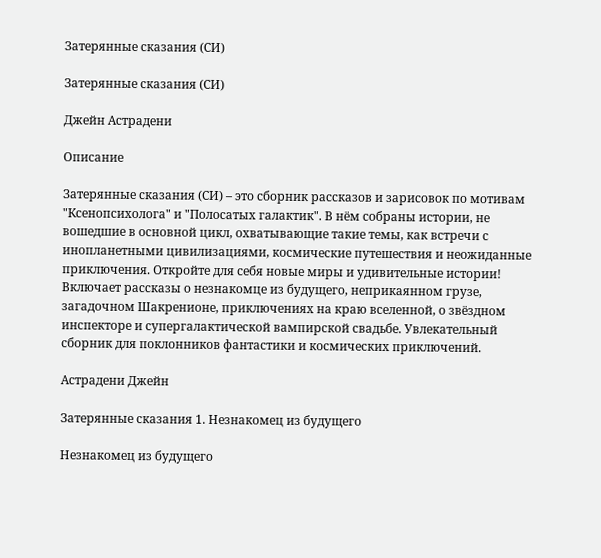Затерянные сказания (СИ)

Затерянные сказания (СИ)

Джейн Астрадени

Описание

Затерянные сказания (СИ) – это сборник рассказов и зарисовок по мотивам "Ксенопсихолога" и "Полосатых галактик". В нём собраны истории, не вошедшие в основной цикл, охватывающие такие темы, как встречи с инопланетными цивилизациями, космические путешествия и неожиданные приключения. Откройте для себя новые миры и удивительные истории! Включает рассказы о незнакомце из будущего, неприкаянном грузе, загадочном Шакренионе, приключениях на краю вселенной, о звёздном инспекторе и супергалактической вампирской свадьбе. Увлекательный сборник для поклонников фантастики и космических приключений.

Астрадени Джейн

Затерянные сказания 1. Незнакомец из будущего

Незнакомец из будущего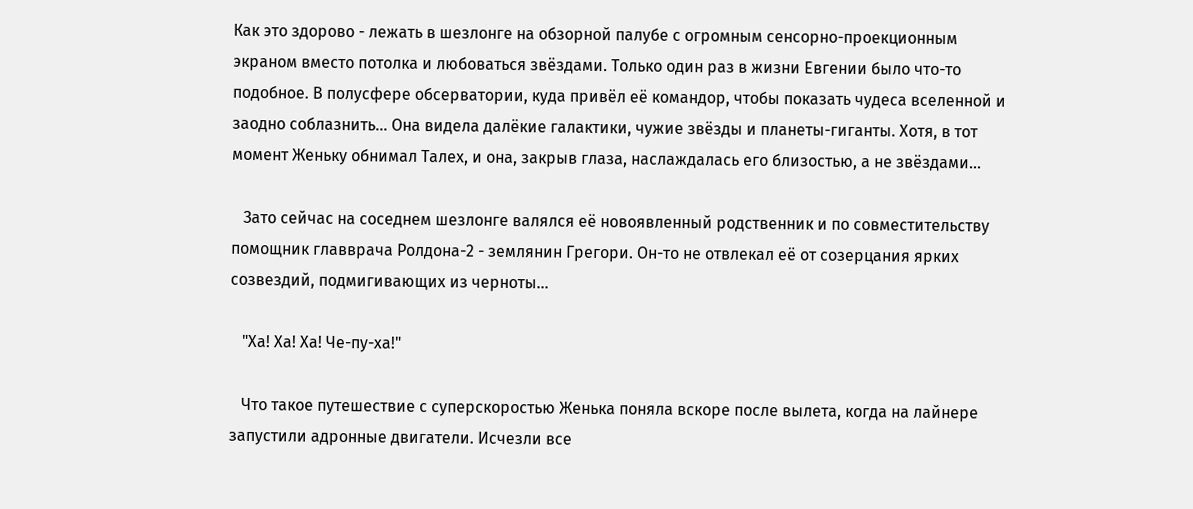Как это здорово - лежать в шезлонге на обзорной палубе с огромным сенсорно-проекционным экраном вместо потолка и любоваться звёздами. Только один раз в жизни Евгении было что-то подобное. В полусфере обсерватории, куда привёл её командор, чтобы показать чудеса вселенной и заодно соблазнить... Она видела далёкие галактики, чужие звёзды и планеты-гиганты. Хотя, в тот момент Женьку обнимал Талех, и она, закрыв глаза, наслаждалась его близостью, а не звёздами...

   Зато сейчас на соседнем шезлонге валялся её новоявленный родственник и по совместительству помощник главврача Ролдона-2 - землянин Грегори. Он-то не отвлекал её от созерцания ярких созвездий, подмигивающих из черноты...

   "Ха! Ха! Ха! Че-пу-ха!"

   Что такое путешествие с суперскоростью Женька поняла вскоре после вылета, когда на лайнере запустили адронные двигатели. Исчезли все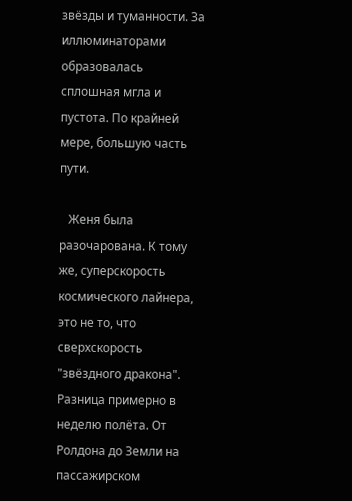звёзды и туманности. За иллюминаторами образовалась сплошная мгла и пустота. По крайней мере, большую часть пути.

   Женя была разочарована. К тому же, суперскорость космического лайнера, это не то, что сверхскорость "звёздного дракона". Разница примерно в неделю полёта. От Ролдона до Земли на пассажирском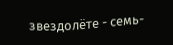звездолёте - семь-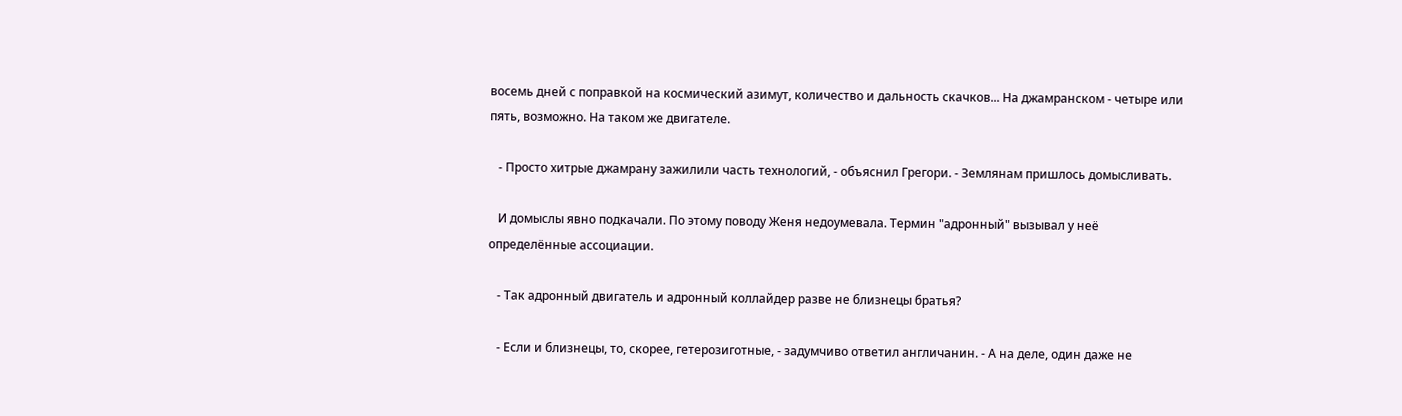восемь дней с поправкой на космический азимут, количество и дальность скачков... На джамранском - четыре или пять, возможно. На таком же двигателе.

   - Просто хитрые джамрану зажилили часть технологий, - объяснил Грегори. - Землянам пришлось домысливать.

   И домыслы явно подкачали. По этому поводу Женя недоумевала. Термин "адронный" вызывал у неё определённые ассоциации.

   - Так адронный двигатель и адронный коллайдер разве не близнецы братья?

   - Если и близнецы, то, скорее, гетерозиготные, - задумчиво ответил англичанин. - А на деле, один даже не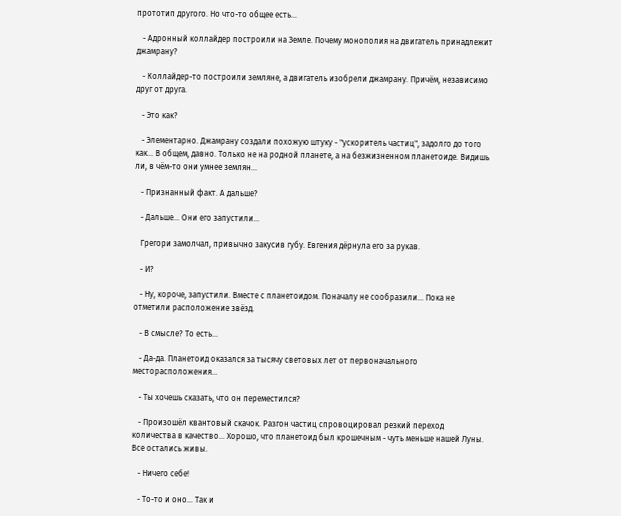прототип другого. Но что-то общее есть...

   - Адронный коллайдер построили на Земле. Почему монополия на двигатель принадлежит джамрану?

   - Коллайдер-то построили земляне, а двигатель изобрели джамрану. Причём, независимо друг от друга.

   - Это как?

   - Элементарно. Джамрану создали похожую штуку - "ускоритель частиц", задолго до того как... В общем, давно. Только не на родной планете, а на безжизненном планетоиде. Видишь ли, в чём-то они умнее землян...

   - Признанный факт. А дальше?

   - Дальше... Они его запустили...

   Грегори замолчал, привычно закусив губу. Евгения дёрнула его за рукав.

   - И?

   - Ну, короче, запустили. Вместе с планетоидом. Поначалу не сообразили... Пока не отметили расположение звёзд.

   - В смысле? То есть...

   - Да-да. Планетоид оказался за тысячу световых лет от первоначального месторасположения...

   - Ты хочешь сказать, что он переместился?

   - Произошёл квантовый скачок. Разгон частиц спровоцировал резкий переход количества в качество... Хорошо, что планетоид был крошечным - чуть меньше нашей Луны. Все остались живы.

   - Ничего себе!

   - То-то и оно... Так и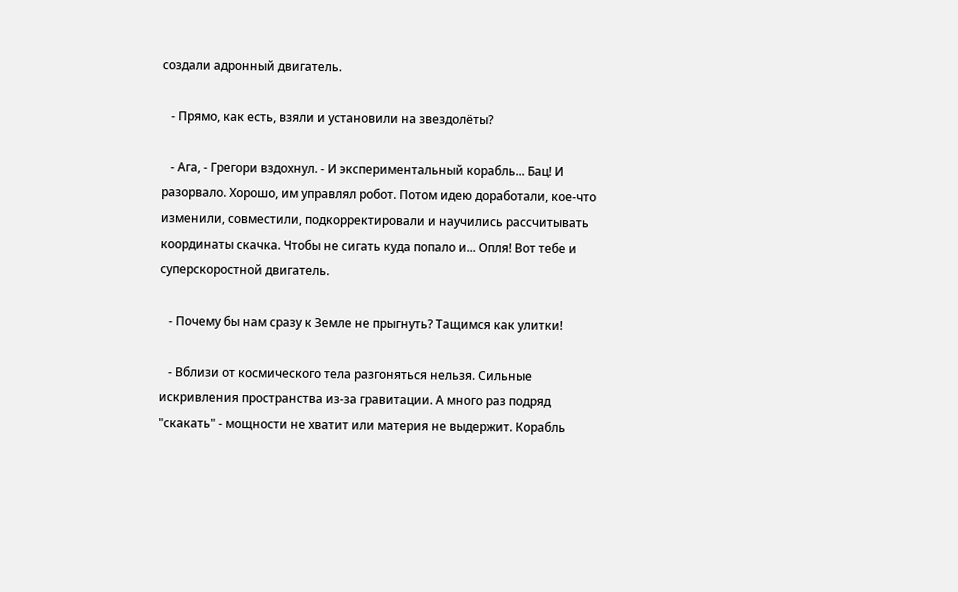создали адронный двигатель.

   - Прямо, как есть, взяли и установили на звездолёты?

   - Ага, - Грегори вздохнул. - И экспериментальный корабль... Бац! И разорвало. Хорошо, им управлял робот. Потом идею доработали, кое-что изменили, совместили, подкорректировали и научились рассчитывать координаты скачка. Чтобы не сигать куда попало и... Опля! Вот тебе и суперскоростной двигатель.

   - Почему бы нам сразу к Земле не прыгнуть? Тащимся как улитки!

   - Вблизи от космического тела разгоняться нельзя. Сильные искривления пространства из-за гравитации. А много раз подряд "скакать" - мощности не хватит или материя не выдержит. Корабль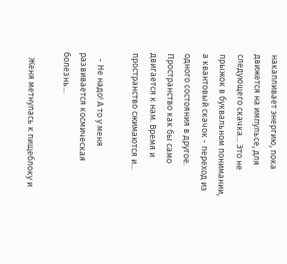накапливает энергию, пока движется на импульсе, для следующего скачка... Это не прыжок в буквальном понимании, а квантовый скачок - переход из одного состояния в другое. Пространство как бы само двигается к нам. Время и пространство сжимаются и...

   - Не надо! А то у меня развивается космическая болезнь...

   Женя метнулась к пищеблоку и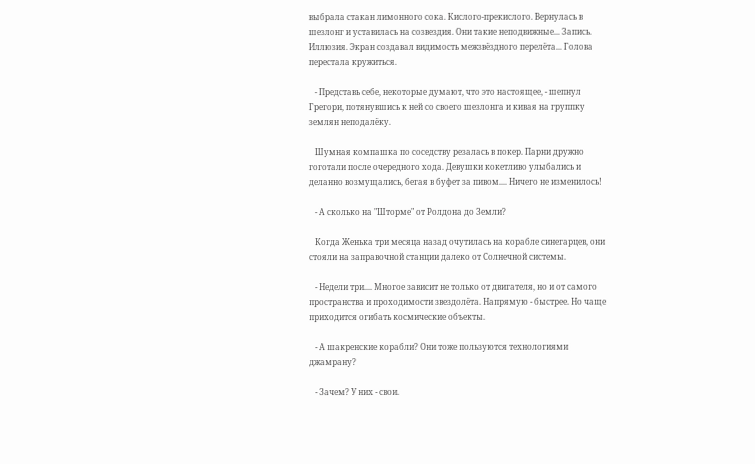выбрала стакан лимонного сока. Кислого-прекислого. Вернулась в шезлонг и уставилась на созвездия. Они такие неподвижные... Запись. Иллюзия. Экран создавал видимость межзвёздного перелёта... Голова перестала кружиться.

   - Представь себе, некоторые думают, что это настоящее, - шепнул Грегори, потянувшись к ней со своего шезлонга и кивая на группку землян неподалёку.

   Шумная компашка по соседству резалась в покер. Парни дружно гоготали после очередного хода. Девушки кокетливо улыбались и деланно возмущались, бегая в буфет за пивом.... Ничего не изменилось!

   - А сколько на "Шторме" от Ролдона до Земли?

   Когда Женька три месяца назад очутилась на корабле синегарцев, они стояли на заправочной станции далеко от Солнечной системы.

   - Недели три.... Многое зависит не только от двигателя, но и от самого пространства и проходимости звездолёта. Напрямую - быстрее. Но чаще приходится огибать космические объекты.

   - А шакренские корабли? Они тоже пользуются технологиями джамрану?

   - Зачем? У них - свои.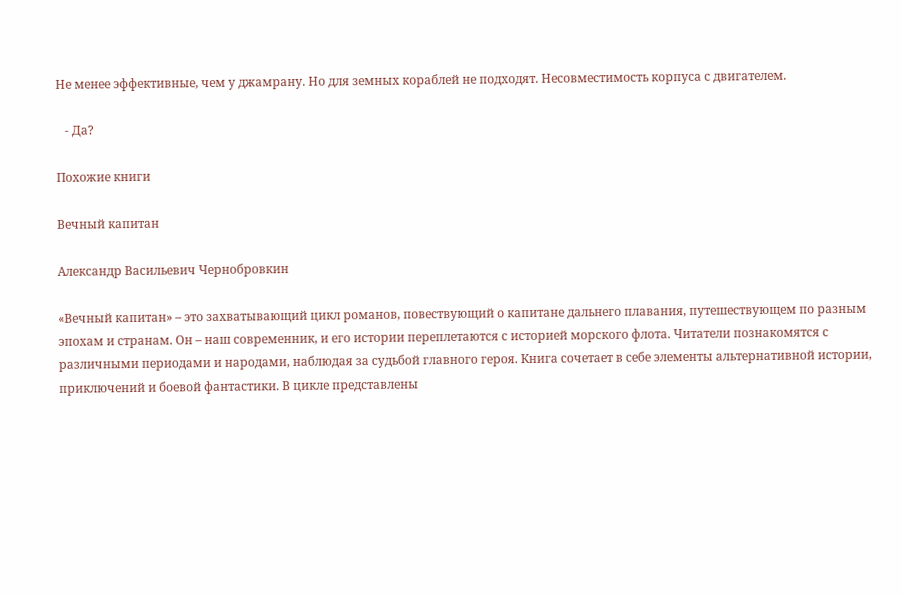Не менее эффективные, чем у джамрану. Но для земных кораблей не подходят. Несовместимость корпуса с двигателем.

   - Да?

Похожие книги

Вечный капитан

Александр Васильевич Чернобровкин

«Вечный капитан» – это захватывающий цикл романов, повествующий о капитане дальнего плавания, путешествующем по разным эпохам и странам. Он – наш современник, и его истории переплетаются с историей морского флота. Читатели познакомятся с различными периодами и народами, наблюдая за судьбой главного героя. Книга сочетает в себе элементы альтернативной истории, приключений и боевой фантастики. В цикле представлены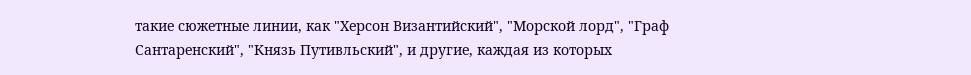такие сюжетные линии, как "Херсон Византийский", "Морской лорд", "Граф Сантаренский", "Князь Путивльский", и другие, каждая из которых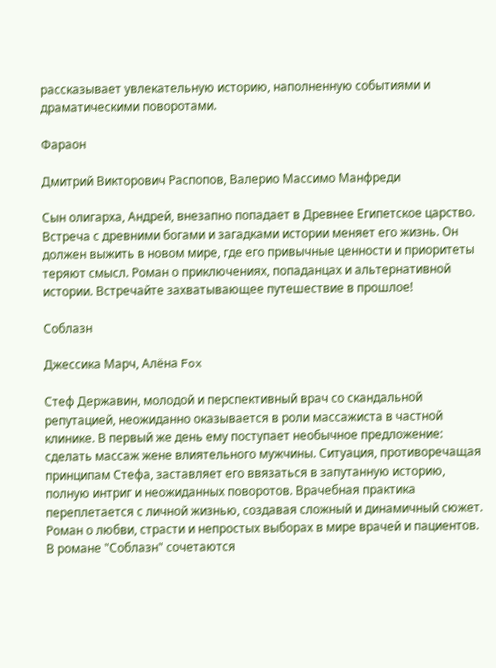рассказывает увлекательную историю, наполненную событиями и драматическими поворотами.

Фараон

Дмитрий Викторович Распопов, Валерио Массимо Манфреди

Сын олигарха, Андрей, внезапно попадает в Древнее Египетское царство. Встреча с древними богами и загадками истории меняет его жизнь. Он должен выжить в новом мире, где его привычные ценности и приоритеты теряют смысл. Роман о приключениях, попаданцах и альтернативной истории. Встречайте захватывающее путешествие в прошлое!

Соблазн

Джессика Марч, Алёна Fox

Стеф Державин, молодой и перспективный врач со скандальной репутацией, неожиданно оказывается в роли массажиста в частной клинике. В первый же день ему поступает необычное предложение: сделать массаж жене влиятельного мужчины. Ситуация, противоречащая принципам Стефа, заставляет его ввязаться в запутанную историю, полную интриг и неожиданных поворотов. Врачебная практика переплетается с личной жизнью, создавая сложный и динамичный сюжет. Роман о любви, страсти и непростых выборах в мире врачей и пациентов. В романе "Соблазн" сочетаются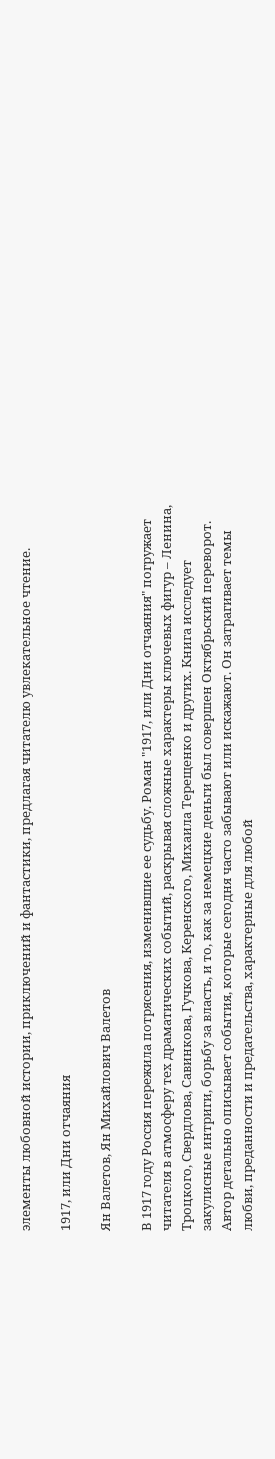элементы любовной истории, приключений и фантастики, предлагая читателю увлекательное чтение.

1917, или Дни отчаяния

Ян Валетов, Ян Михайлович Валетов

В 1917 году Россия пережила потрясения, изменившие ее судьбу. Роман "1917, или Дни отчаяния" погружает читателя в атмосферу тех драматических событий, раскрывая сложные характеры ключевых фигур – Ленина, Троцкого, Свердлова, Савинкова, Гучкова, Керенского, Михаила Терещенко и других. Книга исследует закулисные интриги, борьбу за власть, и то, как за немецкие деньги был совершен Октябрьский переворот. Автор детально описывает события, которые сегодня часто забывают или искажают. Он затрагивает темы любви, преданности и предательства, характерные для любой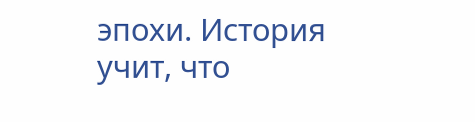эпохи. История учит, что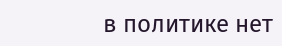в политике нет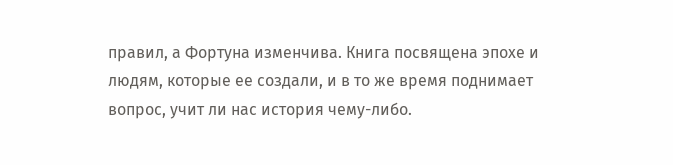правил, а Фортуна изменчива. Книга посвящена эпохе и людям, которые ее создали, и в то же время поднимает вопрос, учит ли нас история чему-либо.